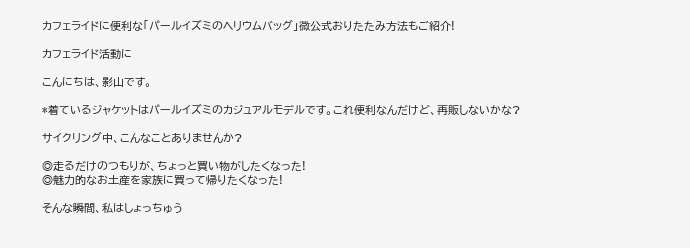カフェライドに便利な「パールイズミのヘリウムバッグ」微公式おりたたみ方法もご紹介!

カフェライド活動に

こんにちは、影山です。

*着ているジャケットはパールイズミのカジュアルモデルです。これ便利なんだけど、再販しないかな?

サイクリング中、こんなことありませんか?

◎走るだけのつもりが、ちょっと買い物がしたくなった!
◎魅力的なお土産を家族に買って帰りたくなった!

そんな瞬間、私はしょっちゅう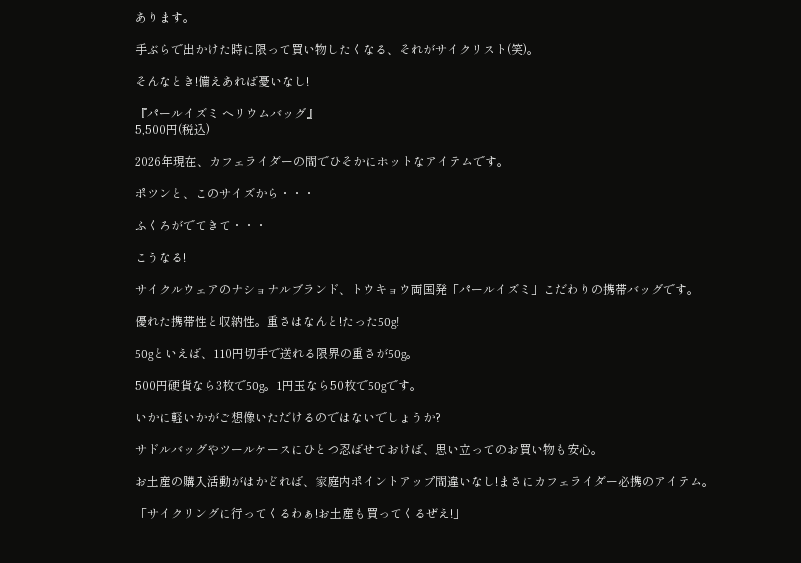あります。

手ぶらで出かけた時に限って買い物したくなる、それがサイクリスト(笑)。

そんなとき!備えあれば憂いなし!

『パールイズミ ヘリウムバッグ』
5,500円(税込)

2026年現在、カフェライダーの間でひそかにホットなアイテムです。

ポツンと、このサイズから・・・

ふくろがでてきて・・・

こうなる!

サイクルウェアのナショナルブランド、トウキョウ両国発「パールイズミ」こだわりの携帯バッグです。

優れた携帯性と収納性。重さはなんと!たった50g!

50gといえば、110円切手で送れる限界の重さが50g。

500円硬貨なら3枚で50g。1円玉なら50枚で50gです。

いかに軽いかがご想像いただけるのではないでしょうか?

サドルバッグやツールケースにひとつ忍ばせておけば、思い立ってのお買い物も安心。

お土産の購入活動がはかどれば、家庭内ポイントアップ間違いなし!まさにカフェライダー必携のアイテム。

「サイクリングに行ってくるわぁ!お土産も買ってくるぜえ!」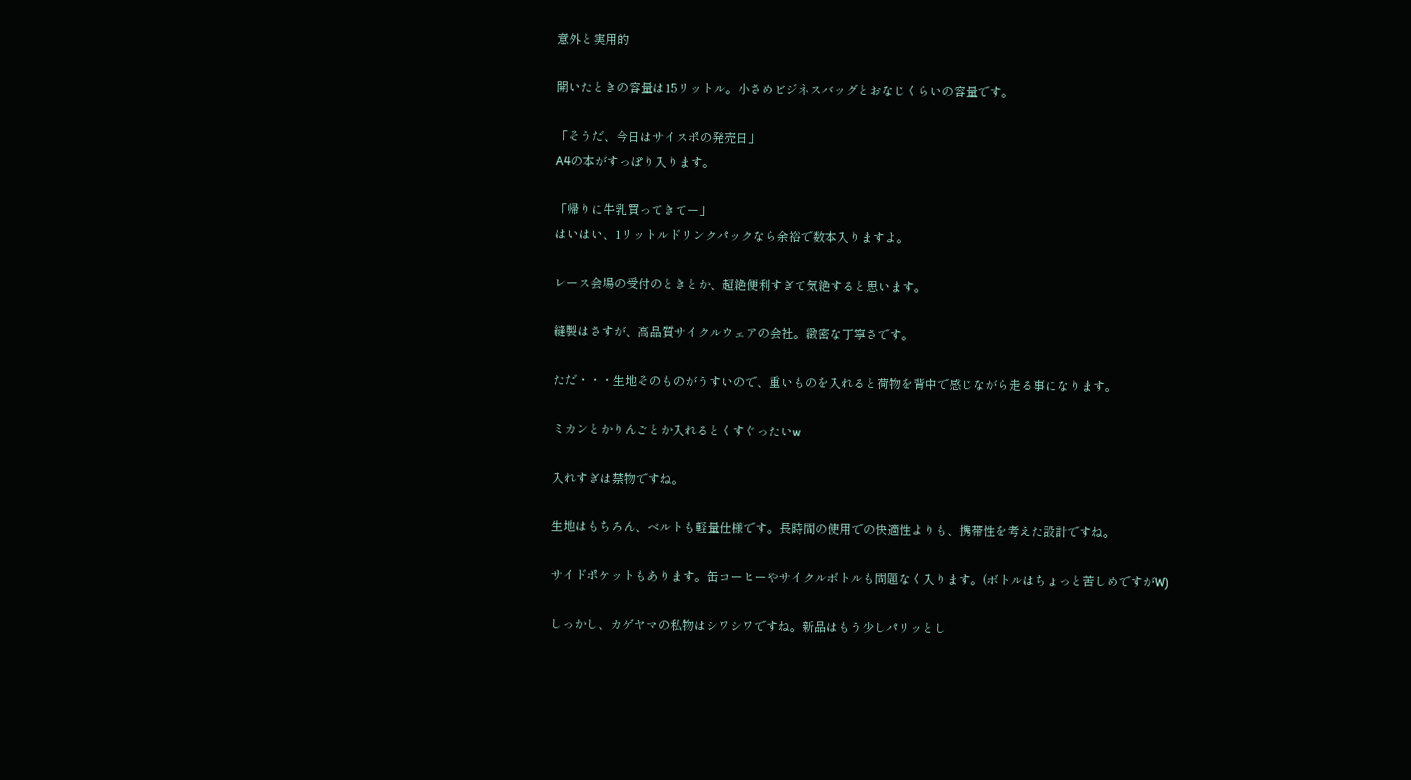意外と実用的

開いたときの容量は15リットル。小さめビジネスバッグとおなじくらいの容量です。

「そうだ、今日はサイスポの発売日」
A4の本がすっぽり入ります。

「帰りに牛乳買ってきてー」
はいはい、1リットルドリンクパックなら余裕で数本入りますよ。

レース会場の受付のときとか、超絶便利すぎて気絶すると思います。

縫製はさすが、高品質サイクルウェアの会社。緻密な丁寧さです。

ただ・・・生地そのものがうすいので、重いものを入れると荷物を背中で感じながら走る事になります。

ミカンとかりんごとか入れるとくすぐったいw

入れすぎは禁物ですね。

生地はもちろん、ベルトも軽量仕様です。長時間の使用での快適性よりも、携帯性を考えた設計ですね。

サイドポケットもあります。缶コーヒーやサイクルボトルも問題なく入ります。(ボトルはちょっと苦しめですがW)

しっかし、カゲヤマの私物はシワシワですね。新品はもう少しパリッとし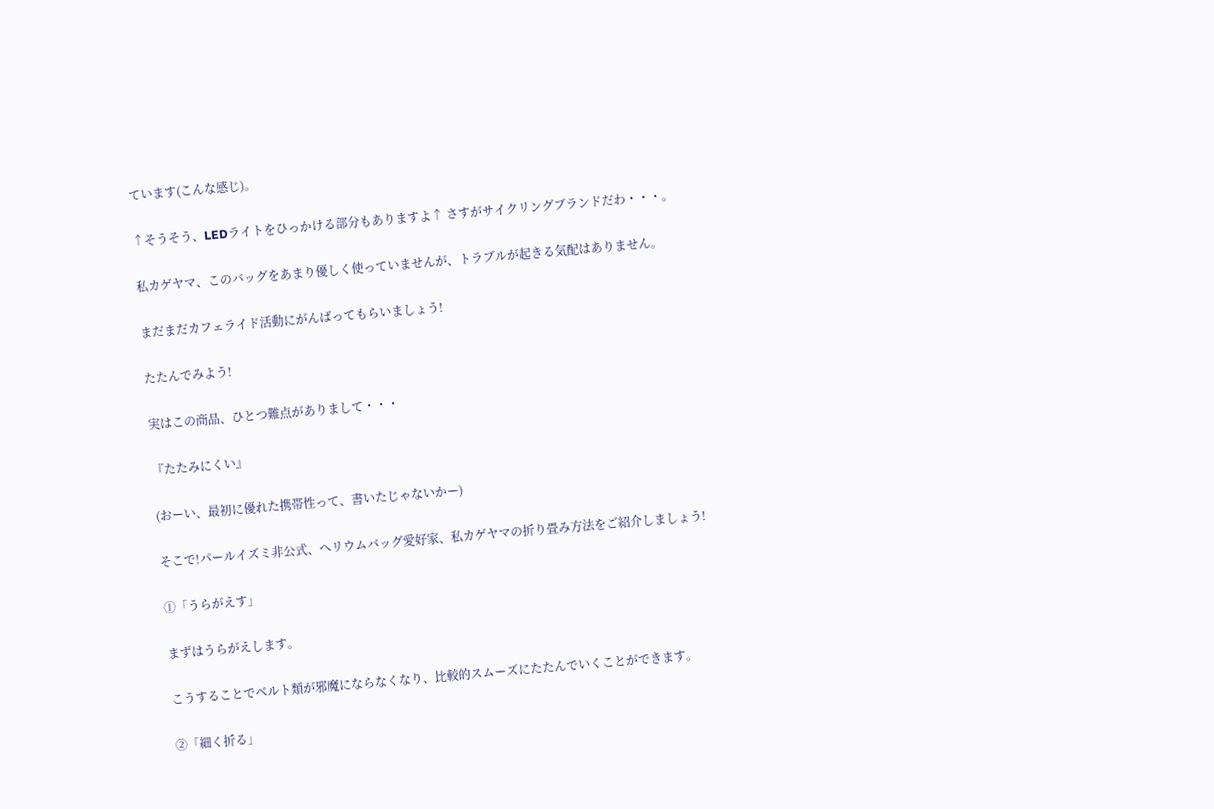ています(こんな感じ)。

↑そうそう、LEDライトをひっかける部分もありますよ↑ さすがサイクリングブランドだわ・・・。

私カゲヤマ、このバッグをあまり優しく使っていませんが、トラブルが起きる気配はありません。

まだまだカフェライド活動にがんばってもらいましょう!

たたんでみよう!

実はこの商品、ひとつ難点がありまして・・・

『たたみにくい』

(おーい、最初に優れた携帯性って、書いたじゃないかー)

そこで!パールイズミ非公式、ヘリウムバッグ愛好家、私カゲヤマの折り畳み方法をご紹介しましょう!

①「うらがえす」

まずはうらがえします。

こうすることでベルト類が邪魔にならなくなり、比較的スムーズにたたんでいくことができます。

②「細く折る」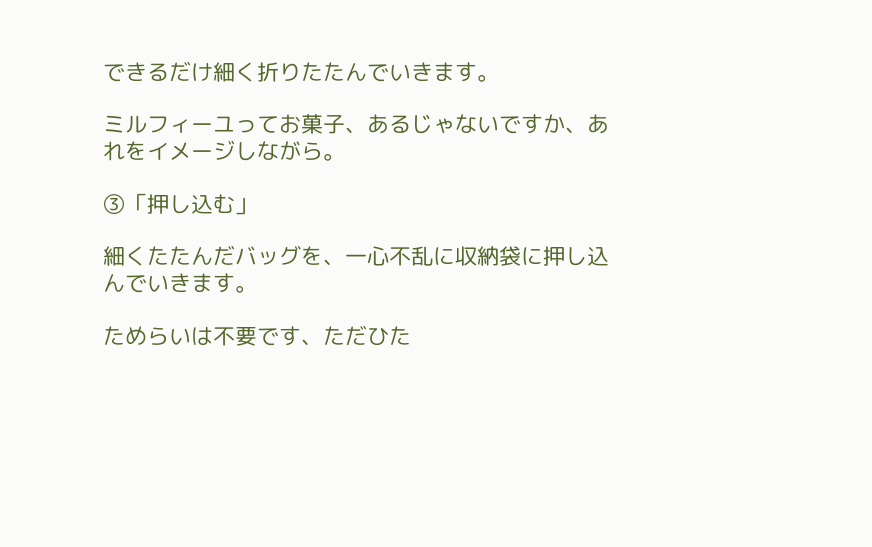できるだけ細く折りたたんでいきます。

ミルフィーユってお菓子、あるじゃないですか、あれをイメージしながら。

③「押し込む」

細くたたんだバッグを、一心不乱に収納袋に押し込んでいきます。

ためらいは不要です、ただひた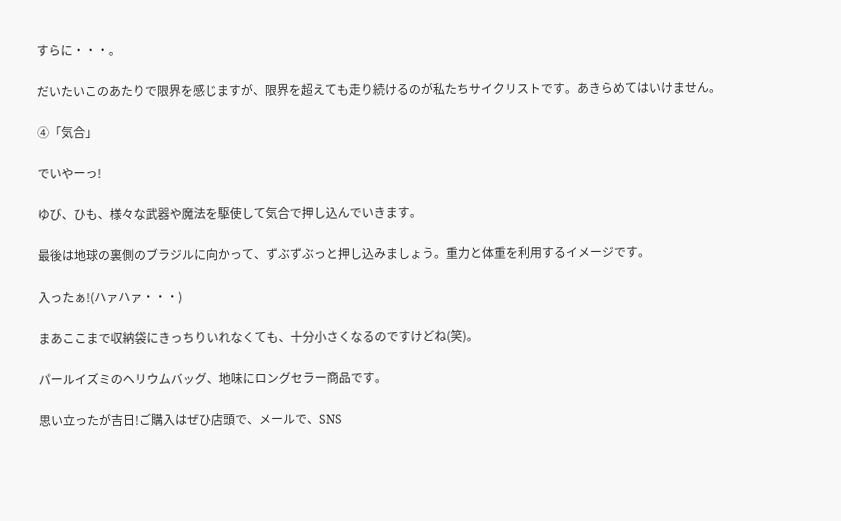すらに・・・。

だいたいこのあたりで限界を感じますが、限界を超えても走り続けるのが私たちサイクリストです。あきらめてはいけません。

④「気合」

でいやーっ!

ゆび、ひも、様々な武器や魔法を駆使して気合で押し込んでいきます。

最後は地球の裏側のブラジルに向かって、ずぶずぶっと押し込みましょう。重力と体重を利用するイメージです。

入ったぁ!(ハァハァ・・・)

まあここまで収納袋にきっちりいれなくても、十分小さくなるのですけどね(笑)。

パールイズミのヘリウムバッグ、地味にロングセラー商品です。

思い立ったが吉日!ご購入はぜひ店頭で、メールで、SNS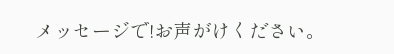メッセージで!お声がけください。